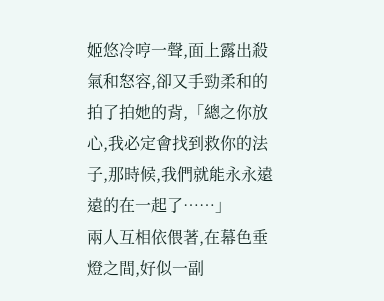姬悠冷哼一聲,面上露出殺氣和怒容,卻又手勁柔和的拍了拍她的背,「總之你放心,我必定會找到救你的法子,那時候,我們就能永永遠遠的在一起了……」
兩人互相依偎著,在幕色垂燈之間,好似一副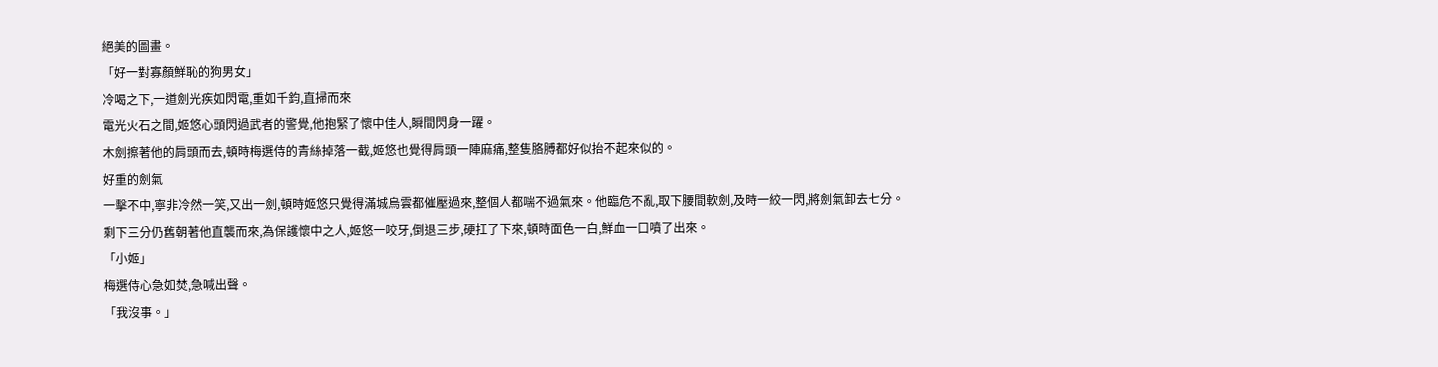絕美的圖畫。
「好一對寡顏鮮恥的狗男女」
冷喝之下,一道劍光疾如閃電,重如千鈞,直掃而來
電光火石之間,姬悠心頭閃過武者的警覺,他抱緊了懷中佳人,瞬間閃身一躍。
木劍擦著他的肩頭而去,頓時梅選侍的青絲掉落一截,姬悠也覺得肩頭一陣麻痛,整隻胳膊都好似抬不起來似的。
好重的劍氣
一擊不中,寧非冷然一笑,又出一劍,頓時姬悠只覺得滿城烏雲都催壓過來,整個人都喘不過氣來。他臨危不亂,取下腰間軟劍,及時一絞一閃,將劍氣卸去七分。
剩下三分仍舊朝著他直襲而來,為保護懷中之人,姬悠一咬牙,倒退三步,硬扛了下來,頓時面色一白,鮮血一口噴了出來。
「小姬」
梅選侍心急如焚,急喊出聲。
「我沒事。」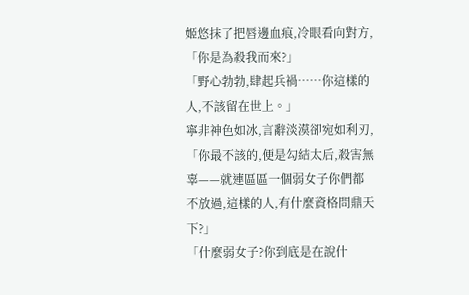姬悠抹了把唇邊血痕,冷眼看向對方,「你是為殺我而來?」
「野心勃勃,肆起兵禍……你這樣的人,不該留在世上。」
寧非神色如冰,言辭淡漠卻宛如利刃,「你最不該的,便是勾結太后,殺害無辜——就連區區一個弱女子你們都不放過,這樣的人,有什麼資格問鼎天下?」
「什麼弱女子?你到底是在說什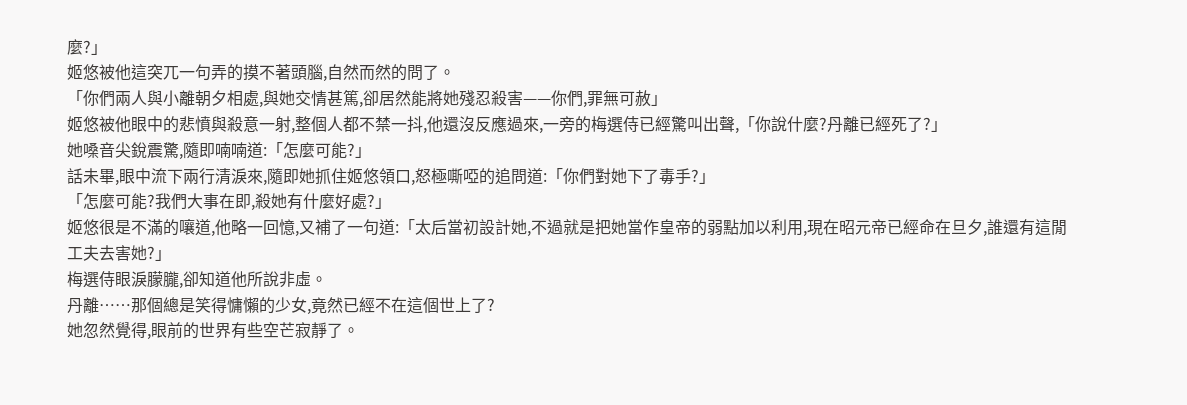麼?」
姬悠被他這突兀一句弄的摸不著頭腦,自然而然的問了。
「你們兩人與小離朝夕相處,與她交情甚篤,卻居然能將她殘忍殺害——你們,罪無可赦」
姬悠被他眼中的悲憤與殺意一射,整個人都不禁一抖,他還沒反應過來,一旁的梅選侍已經驚叫出聲,「你說什麼?丹離已經死了?」
她嗓音尖銳震驚,隨即喃喃道:「怎麼可能?」
話未畢,眼中流下兩行清淚來,隨即她抓住姬悠領口,怒極嘶啞的追問道:「你們對她下了毒手?」
「怎麼可能?我們大事在即,殺她有什麼好處?」
姬悠很是不滿的嚷道,他略一回憶,又補了一句道:「太后當初設計她,不過就是把她當作皇帝的弱點加以利用,現在昭元帝已經命在旦夕,誰還有這閒工夫去害她?」
梅選侍眼淚朦朧,卻知道他所說非虛。
丹離……那個總是笑得慵懶的少女,竟然已經不在這個世上了?
她忽然覺得,眼前的世界有些空芒寂靜了。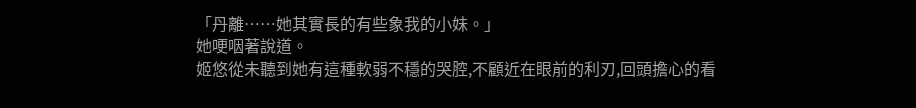「丹離……她其實長的有些象我的小妹。」
她哽咽著說道。
姬悠從未聽到她有這種軟弱不穩的哭腔,不顧近在眼前的利刃,回頭擔心的看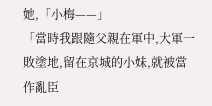她,「小梅——」
「當時我跟隨父親在軍中,大軍一敗塗地,留在京城的小妹,就被當作亂臣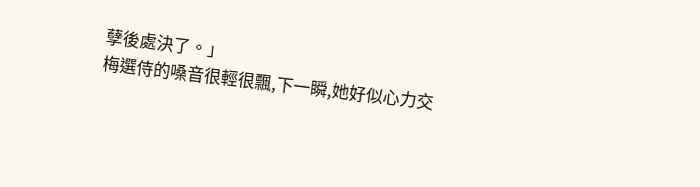孽後處決了。」
梅選侍的嗓音很輕很飄,下一瞬,她好似心力交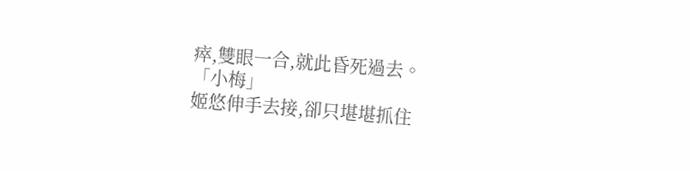瘁,雙眼一合,就此昏死過去。
「小梅」
姬悠伸手去接,卻只堪堪抓住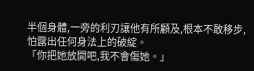半個身體,一旁的利刃讓他有所顧及,根本不敢移步,怕露出任何身法上的破綻。
「你把她放開吧,我不會傷她。」